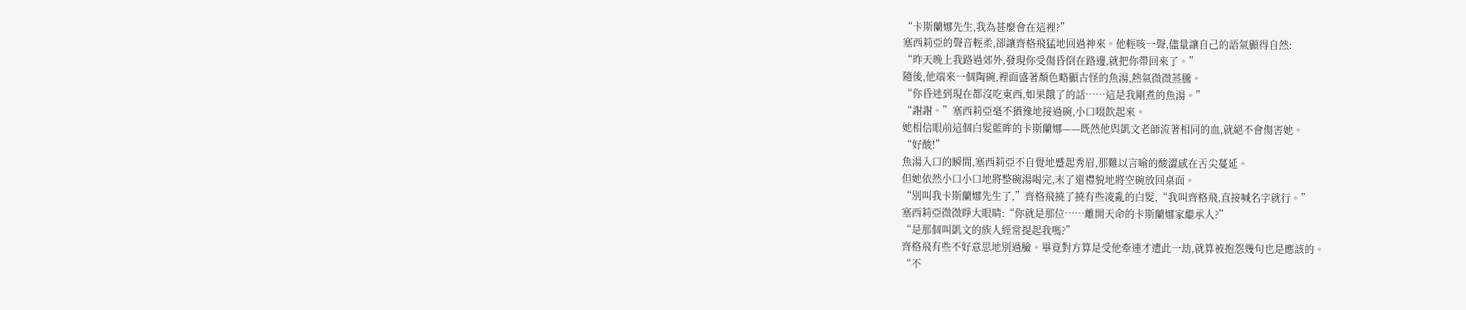“卡斯蘭娜先生,我為甚麼會在這裡?”
塞西莉亞的聲音輕柔,卻讓齊格飛猛地回過神來。他輕咳一聲,儘量讓自己的語氣顯得自然:
“昨天晚上我路過郊外,發現你受傷昏倒在路邊,就把你帶回來了。”
隨後,他端來一個陶碗,裡面盛著顏色略顯古怪的魚湯,熱氣微微蒸騰。
“你昏迷到現在都沒吃東西,如果餓了的話……這是我剛煮的魚湯。”
“謝謝。”塞西莉亞毫不猶豫地接過碗,小口啜飲起來。
她相信眼前這個白髮藍眸的卡斯蘭娜——既然他與凱文老師流著相同的血,就絕不會傷害她。
“好酸!”
魚湯入口的瞬間,塞西莉亞不自覺地蹙起秀眉,那難以言喻的酸澀感在舌尖蔓延。
但她依然小口小口地將整碗湯喝完,末了還禮貌地將空碗放回桌面。
“別叫我卡斯蘭娜先生了,”齊格飛撓了撓有些凌亂的白髮,“我叫齊格飛,直接喊名字就行。”
塞西莉亞微微睜大眼睛:“你就是那位……離開天命的卡斯蘭娜家繼承人?”
“是那個叫凱文的族人經常提起我嗎?”
齊格飛有些不好意思地別過臉。畢竟對方算是受他牽連才遭此一劫,就算被抱怨幾句也是應該的。
“不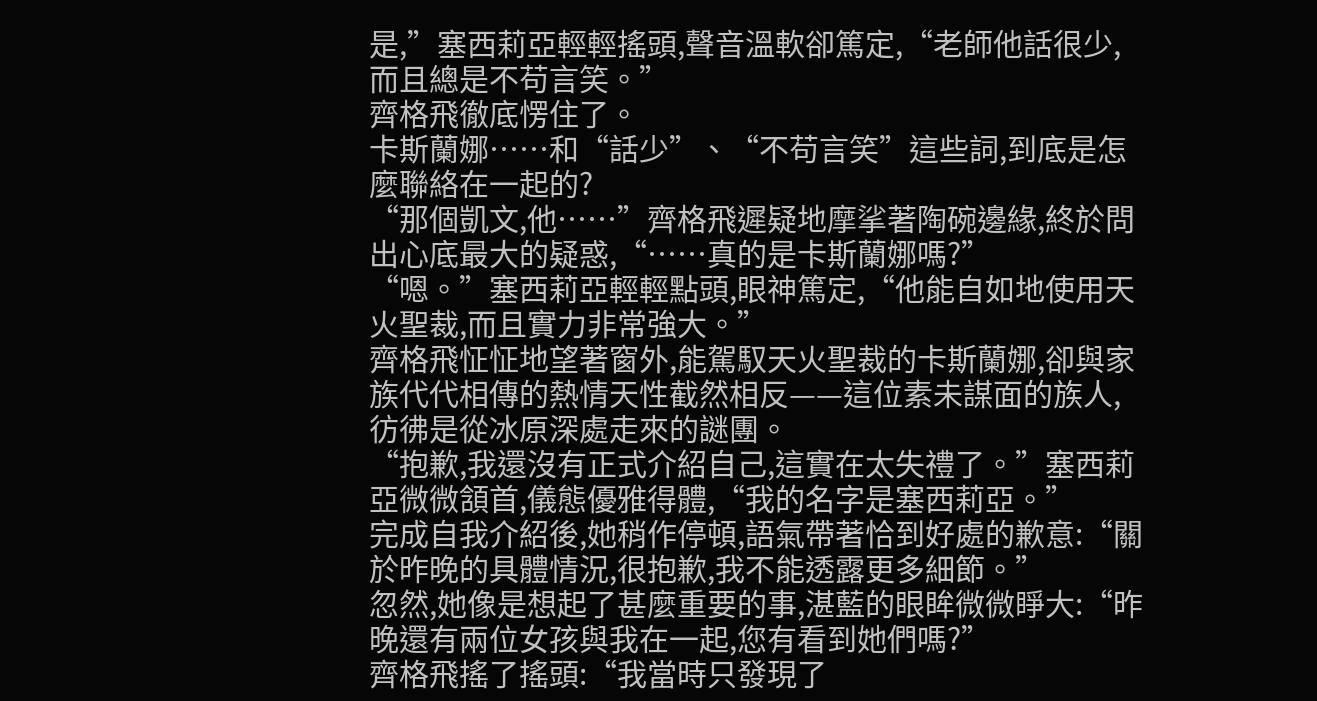是,”塞西莉亞輕輕搖頭,聲音溫軟卻篤定,“老師他話很少,而且總是不苟言笑。”
齊格飛徹底愣住了。
卡斯蘭娜……和“話少”、“不苟言笑”這些詞,到底是怎麼聯絡在一起的?
“那個凱文,他……”齊格飛遲疑地摩挲著陶碗邊緣,終於問出心底最大的疑惑,“……真的是卡斯蘭娜嗎?”
“嗯。”塞西莉亞輕輕點頭,眼神篤定,“他能自如地使用天火聖裁,而且實力非常強大。”
齊格飛怔怔地望著窗外,能駕馭天火聖裁的卡斯蘭娜,卻與家族代代相傳的熱情天性截然相反——這位素未謀面的族人,彷彿是從冰原深處走來的謎團。
“抱歉,我還沒有正式介紹自己,這實在太失禮了。”塞西莉亞微微頷首,儀態優雅得體,“我的名字是塞西莉亞。”
完成自我介紹後,她稍作停頓,語氣帶著恰到好處的歉意:“關於昨晚的具體情況,很抱歉,我不能透露更多細節。”
忽然,她像是想起了甚麼重要的事,湛藍的眼眸微微睜大:“昨晚還有兩位女孩與我在一起,您有看到她們嗎?”
齊格飛搖了搖頭:“我當時只發現了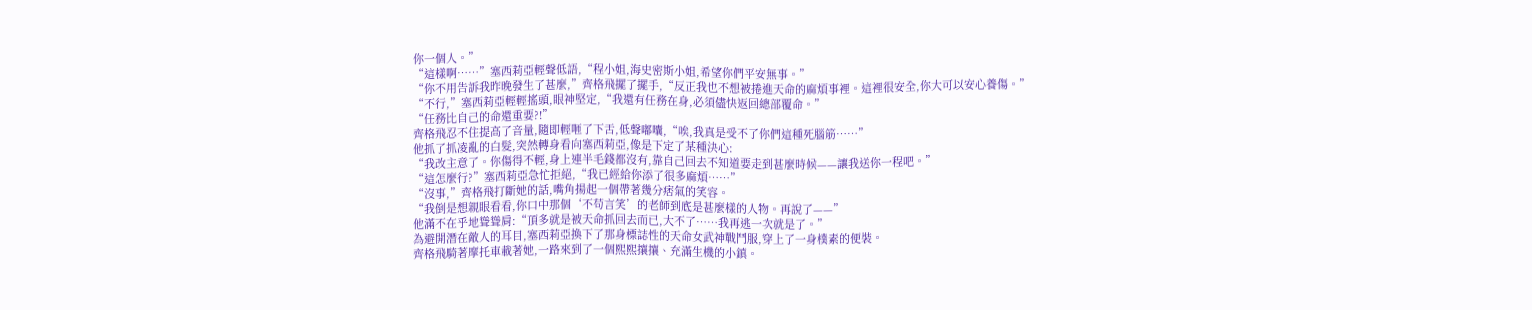你一個人。”
“這樣啊……”塞西莉亞輕聲低語,“程小姐,海史密斯小姐,希望你們平安無事。”
“你不用告訴我昨晚發生了甚麼,”齊格飛擺了擺手,“反正我也不想被捲進天命的麻煩事裡。這裡很安全,你大可以安心養傷。”
“不行,”塞西莉亞輕輕搖頭,眼神堅定,“我還有任務在身,必須儘快返回總部覆命。”
“任務比自己的命還重要?!”
齊格飛忍不住提高了音量,隨即輕咂了下舌,低聲嘟囔,“唉,我真是受不了你們這種死腦筋……”
他抓了抓凌亂的白髮,突然轉身看向塞西莉亞,像是下定了某種決心:
“我改主意了。你傷得不輕,身上連半毛錢都沒有,靠自己回去不知道要走到甚麼時候——讓我送你一程吧。”
“這怎麼行?”塞西莉亞急忙拒絕,“我已經給你添了很多麻煩……”
“沒事,”齊格飛打斷她的話,嘴角揚起一個帶著幾分痞氣的笑容。
“我倒是想親眼看看,你口中那個‘不苟言笑’的老師到底是甚麼樣的人物。再說了——”
他滿不在乎地聳聳肩:“頂多就是被天命抓回去而已,大不了……我再逃一次就是了。”
為避開潛在敵人的耳目,塞西莉亞換下了那身標誌性的天命女武神戰鬥服,穿上了一身樸素的便裝。
齊格飛騎著摩托車載著她,一路來到了一個熙熙攘攘、充滿生機的小鎮。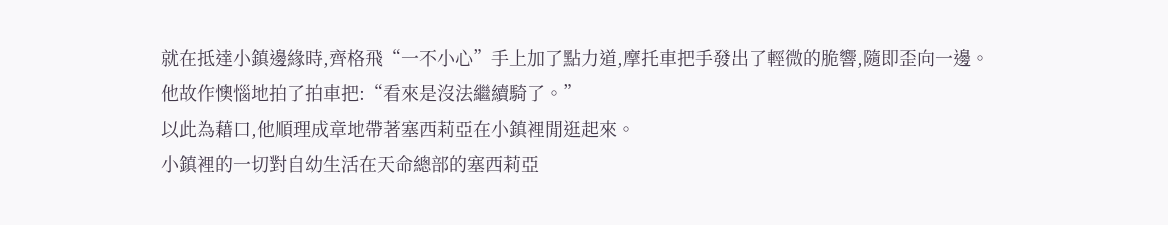就在抵達小鎮邊緣時,齊格飛“一不小心”手上加了點力道,摩托車把手發出了輕微的脆響,隨即歪向一邊。
他故作懊惱地拍了拍車把:“看來是沒法繼續騎了。”
以此為藉口,他順理成章地帶著塞西莉亞在小鎮裡閒逛起來。
小鎮裡的一切對自幼生活在天命總部的塞西莉亞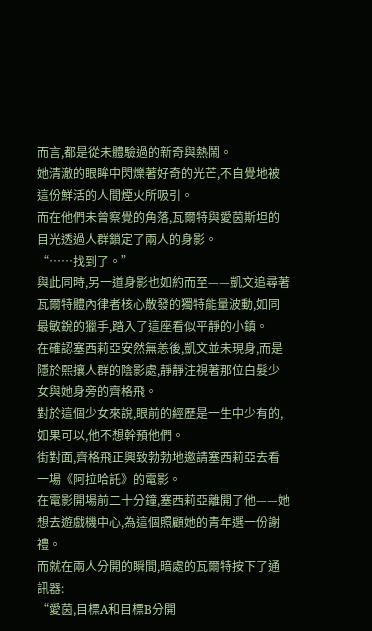而言,都是從未體驗過的新奇與熱鬧。
她清澈的眼眸中閃爍著好奇的光芒,不自覺地被這份鮮活的人間煙火所吸引。
而在他們未曾察覺的角落,瓦爾特與愛茵斯坦的目光透過人群鎖定了兩人的身影。
“……找到了。”
與此同時,另一道身影也如約而至——凱文追尋著瓦爾特體內律者核心散發的獨特能量波動,如同最敏銳的獵手,踏入了這座看似平靜的小鎮。
在確認塞西莉亞安然無恙後,凱文並未現身,而是隱於熙攘人群的陰影處,靜靜注視著那位白髮少女與她身旁的齊格飛。
對於這個少女來說,眼前的經歷是一生中少有的,如果可以,他不想幹預他們。
街對面,齊格飛正興致勃勃地邀請塞西莉亞去看一場《阿拉哈託》的電影。
在電影開場前二十分鐘,塞西莉亞離開了他——她想去遊戲機中心,為這個照顧她的青年選一份謝禮。
而就在兩人分開的瞬間,暗處的瓦爾特按下了通訊器:
“愛茵,目標A和目標B分開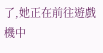了,她正在前往遊戲機中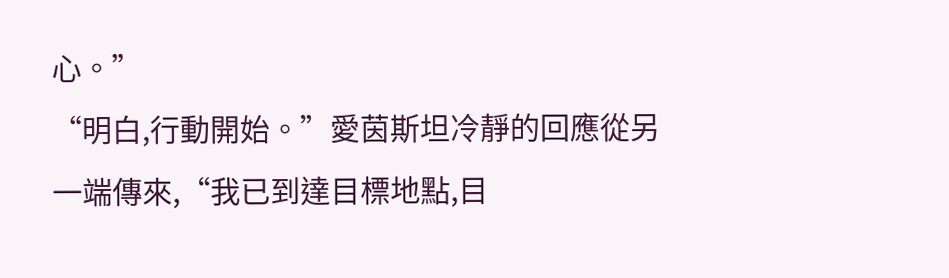心。”
“明白,行動開始。”愛茵斯坦冷靜的回應從另一端傳來,“我已到達目標地點,目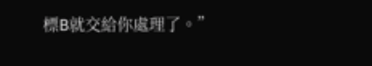標B就交給你處理了。”